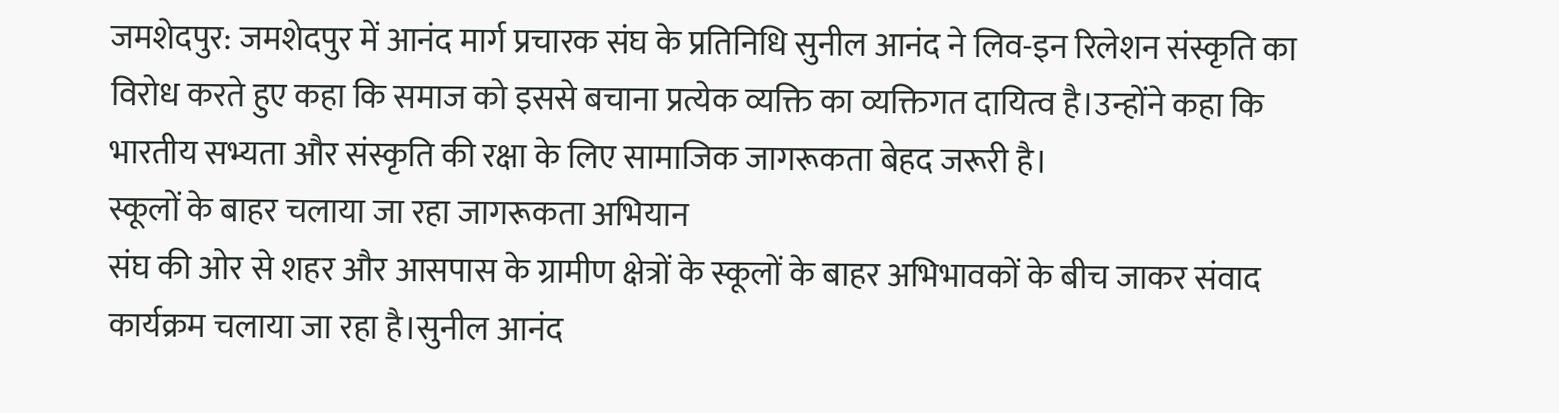जमशेदपुर: जमशेदपुर में आनंद मार्ग प्रचारक संघ के प्रतिनिधि सुनील आनंद ने लिव-इन रिलेशन संस्कृति का विरोध करते हुए कहा कि समाज को इससे बचाना प्रत्येक व्यक्ति का व्यक्तिगत दायित्व है।उन्होंने कहा कि भारतीय सभ्यता और संस्कृति की रक्षा के लिए सामाजिक जागरूकता बेहद जरूरी है।
स्कूलों के बाहर चलाया जा रहा जागरूकता अभियान
संघ की ओर से शहर और आसपास के ग्रामीण क्षेत्रों के स्कूलों के बाहर अभिभावकों के बीच जाकर संवाद कार्यक्रम चलाया जा रहा है।सुनील आनंद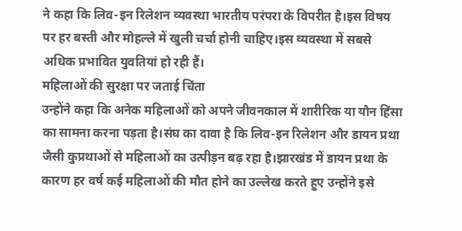ने कहा कि लिव-इन रिलेशन व्यवस्था भारतीय परंपरा के विपरीत है।इस विषय पर हर बस्ती और मोहल्ले में खुली चर्चा होनी चाहिए।इस व्यवस्था में सबसे अधिक प्रभावित युवतियां हो रही हैं।
महिलाओं की सुरक्षा पर जताई चिंता
उन्होंने कहा कि अनेक महिलाओं को अपने जीवनकाल में शारीरिक या यौन हिंसा का सामना करना पड़ता है।संघ का दावा है कि लिव-इन रिलेशन और डायन प्रथा जैसी कुप्रथाओं से महिलाओं का उत्पीड़न बढ़ रहा है।झारखंड में डायन प्रथा के कारण हर वर्ष कई महिलाओं की मौत होने का उल्लेख करते हुए उन्होंने इसे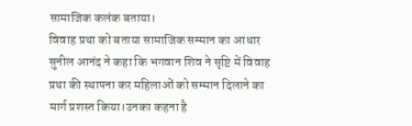सामाजिक कलंक बताया।
विवाह प्रथा को बताया सामाजिक सम्मान का आधार
सुनील आनंद ने कहा कि भगवान शिव ने सृष्टि में विवाह प्रथा की स्थापना कर महिलाओं को सम्मान दिलाने का मार्ग प्रशस्त किया।उनका कहना है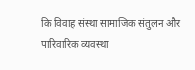कि विवाह संस्था सामाजिक संतुलन और पारिवारिक व्यवस्था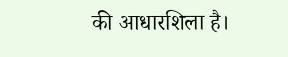की आधारशिला है।